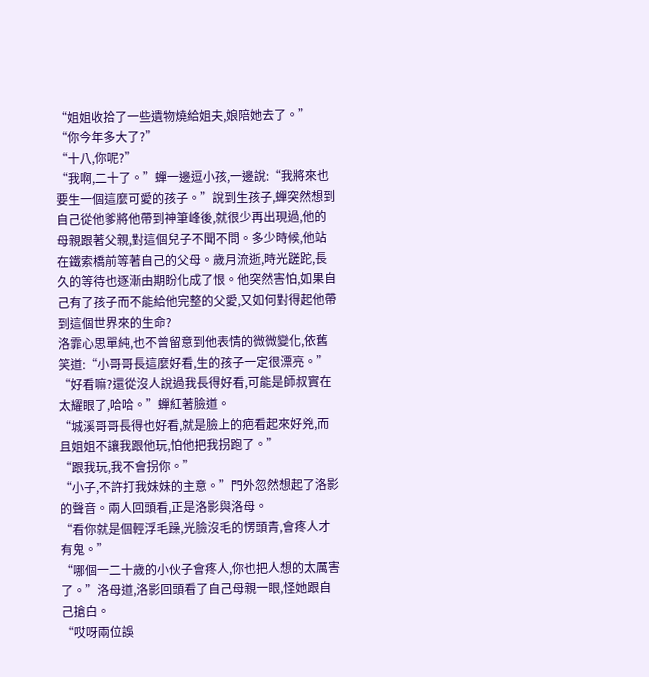“姐姐收拾了一些遺物燒給姐夫,娘陪她去了。”
“你今年多大了?”
“十八,你呢?”
“我啊,二十了。”蟬一邊逗小孩,一邊說:“我將來也要生一個這麼可愛的孩子。”說到生孩子,蟬突然想到自己從他爹將他帶到神筆峰後,就很少再出現過,他的母親跟著父親,對這個兒子不聞不問。多少時候,他站在鐵索橋前等著自己的父母。歲月流逝,時光蹉跎,長久的等待也逐漸由期盼化成了恨。他突然害怕,如果自己有了孩子而不能給他完整的父愛,又如何對得起他帶到這個世界來的生命?
洛霏心思單純,也不曾留意到他表情的微微變化,依舊笑道:“小哥哥長這麼好看,生的孩子一定很漂亮。”
“好看嘛?還從沒人說過我長得好看,可能是師叔實在太耀眼了,哈哈。”蟬紅著臉道。
“城溪哥哥長得也好看,就是臉上的疤看起來好兇,而且姐姐不讓我跟他玩,怕他把我拐跑了。”
“跟我玩,我不會拐你。”
“小子,不許打我妹妹的主意。”門外忽然想起了洛影的聲音。兩人回頭看,正是洛影與洛母。
“看你就是個輕浮毛躁,光臉沒毛的愣頭青,會疼人才有鬼。”
“哪個一二十歲的小伙子會疼人,你也把人想的太厲害了。”洛母道,洛影回頭看了自己母親一眼,怪她跟自己搶白。
“哎呀兩位誤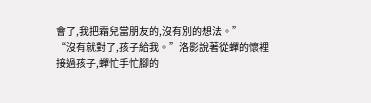會了,我把霜兒當朋友的,沒有別的想法。”
“沒有就對了,孩子給我。”洛影說著從蟬的懷裡接過孩子,蟬忙手忙腳的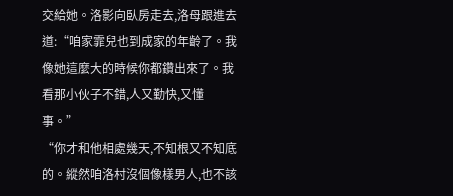交給她。洛影向臥房走去,洛母跟進去道:“咱家霏兒也到成家的年齡了。我像她這麼大的時候你都鑽出來了。我看那小伙子不錯,人又勤快,又懂事。”
“你才和他相處幾天,不知根又不知底的。縱然咱洛村沒個像樣男人,也不該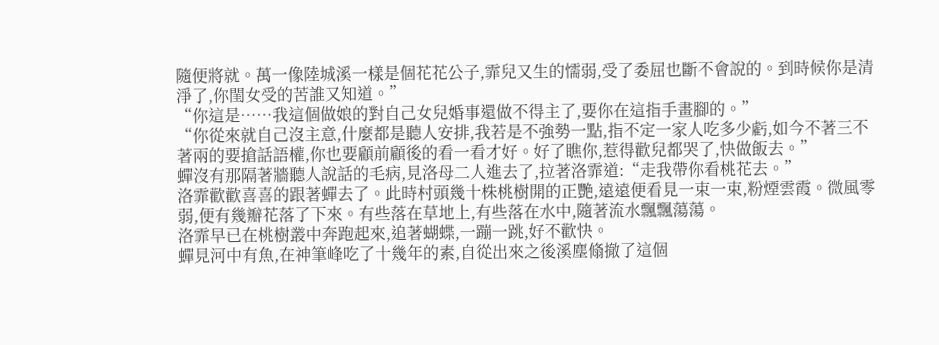隨便將就。萬一像陸城溪一樣是個花花公子,霏兒又生的懦弱,受了委屈也斷不會說的。到時候你是清淨了,你閨女受的苦誰又知道。”
“你這是……我這個做娘的對自己女兒婚事還做不得主了,要你在這指手畫腳的。”
“你從來就自己沒主意,什麼都是聽人安排,我若是不強勢一點,指不定一家人吃多少虧,如今不著三不著兩的要搶話語權,你也要顧前顧後的看一看才好。好了瞧你,惹得歡兒都哭了,快做飯去。”
蟬沒有那隔著牆聽人說話的毛病,見洛母二人進去了,拉著洛霏道:“走我帶你看桃花去。”
洛霏歡歡喜喜的跟著蟬去了。此時村頭幾十株桃樹開的正艷,遠遠便看見一束一束,粉煙雲霞。微風零弱,便有幾瓣花落了下來。有些落在草地上,有些落在水中,隨著流水飄飄蕩蕩。
洛霏早已在桃樹叢中奔跑起來,追著蝴蝶,一蹦一跳,好不歡快。
蟬見河中有魚,在神筆峰吃了十幾年的素,自從出來之後溪塵翛撤了這個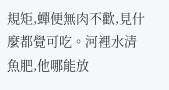規矩,蟬便無肉不歡,見什麼都覺可吃。河裡水清魚肥,他哪能放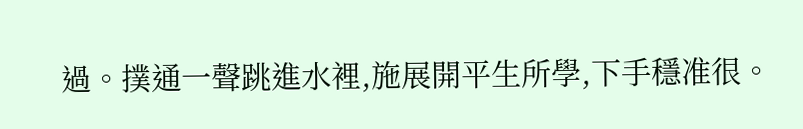過。撲通一聲跳進水裡,施展開平生所學,下手穩准很。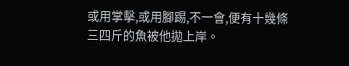或用掌擊,或用腳踢,不一會,便有十幾條三四斤的魚被他拋上岸。